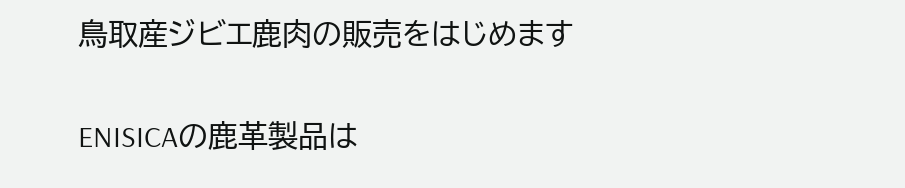鳥取産ジビエ鹿肉の販売をはじめます

ENISICAの鹿革製品は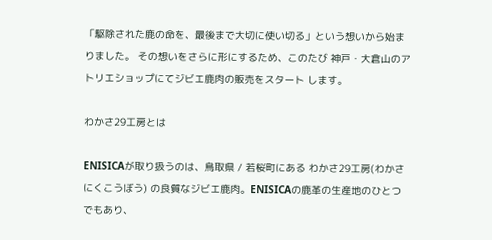「駆除された鹿の命を、最後まで大切に使い切る」という想いから始まりました。 その想いをさらに形にするため、このたび 神戸・大倉山のアトリエショップにてジビエ鹿肉の販売をスタート します。

わかさ29工房とは

ENISICAが取り扱うのは、鳥取県 / 若桜町にある わかさ29工房(わかさにくこうぼう) の良質なジビエ鹿肉。ENISICAの鹿革の生産地のひとつでもあり、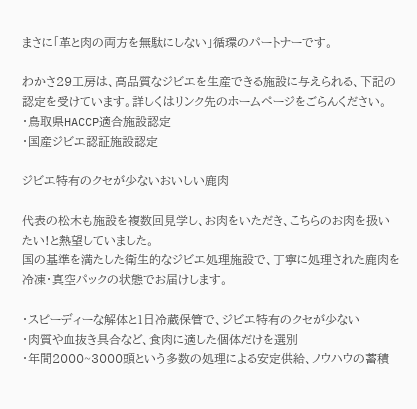まさに「革と肉の両方を無駄にしない」循環のパートナーです。

わかさ29工房は、高品質なジビエを生産できる施設に与えられる、下記の認定を受けています。詳しくはリンク先のホームページをごらんください。
・鳥取県HACCP適合施設認定
・国産ジビエ認証施設認定

ジビエ特有のクセが少ないおいしい鹿肉

代表の松木も施設を複数回見学し、お肉をいただき、こちらのお肉を扱いたい!と熱望していました。
国の基準を満たした衛生的なジビエ処理施設で、丁寧に処理された鹿肉を冷凍・真空パックの状態でお届けします。

・スピーディーな解体と1日冷蔵保管で、ジビエ特有のクセが少ない
・肉質や血抜き具合など、食肉に適した個体だけを選別
・年間2000~3000頭という多数の処理による安定供給、ノウハウの蓄積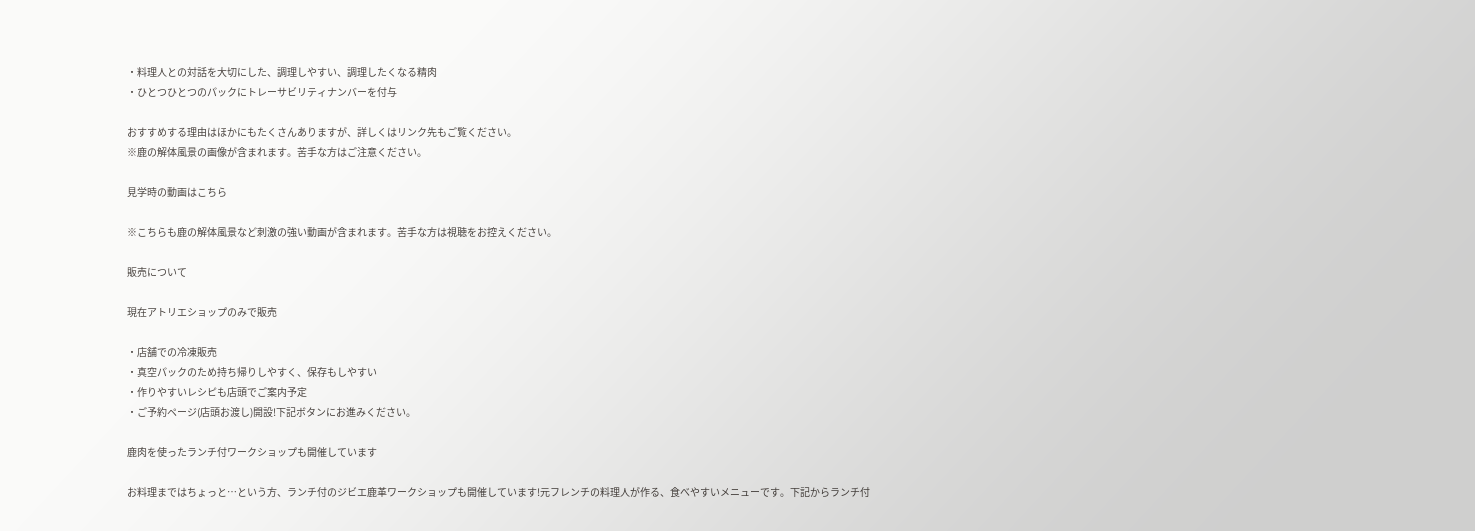・料理人との対話を大切にした、調理しやすい、調理したくなる精肉
・ひとつひとつのパックにトレーサビリティナンバーを付与

おすすめする理由はほかにもたくさんありますが、詳しくはリンク先もご覧ください。
※鹿の解体風景の画像が含まれます。苦手な方はご注意ください。

見学時の動画はこちら

※こちらも鹿の解体風景など刺激の強い動画が含まれます。苦手な方は視聴をお控えください。

販売について

現在アトリエショップのみで販売

・店舗での冷凍販売
・真空パックのため持ち帰りしやすく、保存もしやすい
・作りやすいレシピも店頭でご案内予定
・ご予約ページ(店頭お渡し)開設!下記ボタンにお進みください。

鹿肉を使ったランチ付ワークショップも開催しています

お料理まではちょっと…という方、ランチ付のジビエ鹿革ワークショップも開催しています!元フレンチの料理人が作る、食べやすいメニューです。下記からランチ付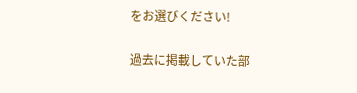をお選びください!

過去に掲載していた部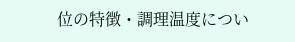位の特徴・調理温度につい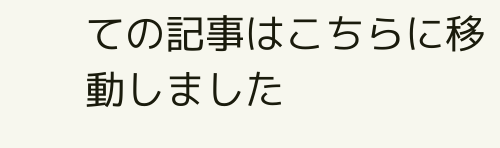ての記事はこちらに移動しました